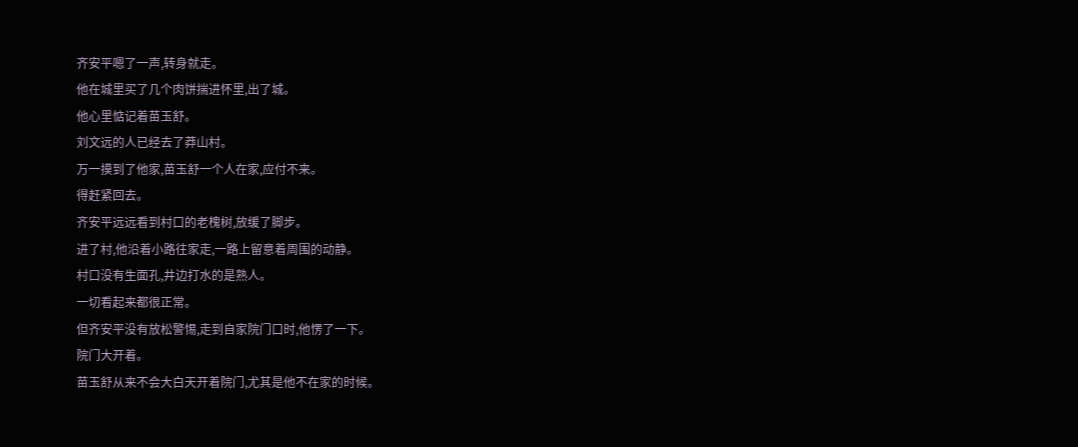齐安平嗯了一声,转身就走。
他在城里买了几个肉饼揣进怀里,出了城。
他心里惦记着苗玉舒。
刘文远的人已经去了莽山村。
万一摸到了他家,苗玉舒一个人在家,应付不来。
得赶紧回去。
齐安平远远看到村口的老槐树,放缓了脚步。
进了村,他沿着小路往家走,一路上留意着周围的动静。
村口没有生面孔,井边打水的是熟人。
一切看起来都很正常。
但齐安平没有放松警惕,走到自家院门口时,他愣了一下。
院门大开着。
苗玉舒从来不会大白天开着院门,尤其是他不在家的时候。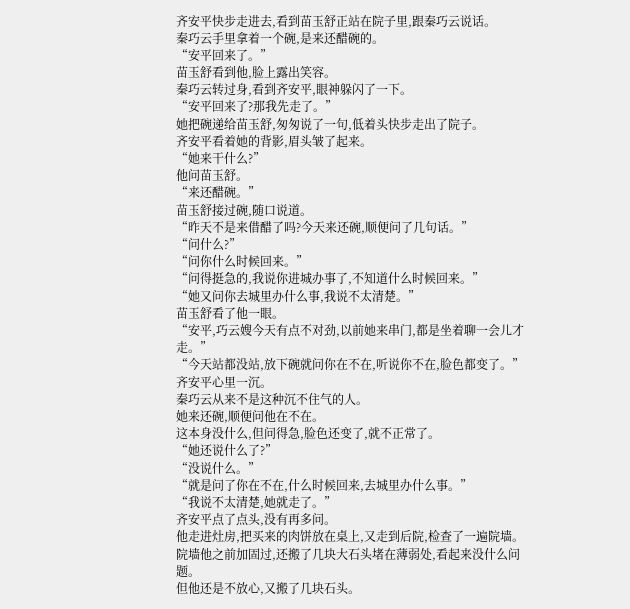齐安平快步走进去,看到苗玉舒正站在院子里,跟秦巧云说话。
秦巧云手里拿着一个碗,是来还醋碗的。
“安平回来了。”
苗玉舒看到他,脸上露出笑容。
秦巧云转过身,看到齐安平,眼神躲闪了一下。
“安平回来了?那我先走了。”
她把碗递给苗玉舒,匆匆说了一句,低着头快步走出了院子。
齐安平看着她的背影,眉头皱了起来。
“她来干什么?”
他问苗玉舒。
“来还醋碗。”
苗玉舒接过碗,随口说道。
“昨天不是来借醋了吗?今天来还碗,顺便问了几句话。”
“问什么?”
“问你什么时候回来。”
“问得挺急的,我说你进城办事了,不知道什么时候回来。”
“她又问你去城里办什么事,我说不太清楚。”
苗玉舒看了他一眼。
“安平,巧云嫂今天有点不对劲,以前她来串门,都是坐着聊一会儿才走。”
“今天站都没站,放下碗就问你在不在,听说你不在,脸色都变了。”
齐安平心里一沉。
秦巧云从来不是这种沉不住气的人。
她来还碗,顺便问他在不在。
这本身没什么,但问得急,脸色还变了,就不正常了。
“她还说什么了?”
“没说什么。”
“就是问了你在不在,什么时候回来,去城里办什么事。”
“我说不太清楚,她就走了。”
齐安平点了点头,没有再多问。
他走进灶房,把买来的肉饼放在桌上,又走到后院,检查了一遍院墙。
院墙他之前加固过,还搬了几块大石头堵在薄弱处,看起来没什么问题。
但他还是不放心,又搬了几块石头。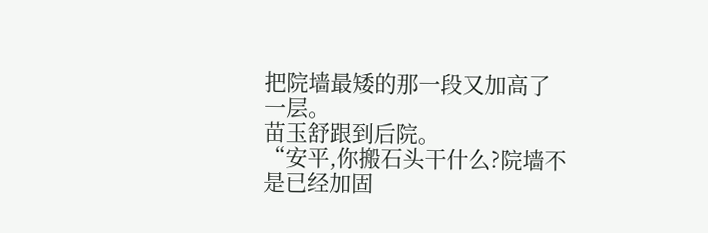把院墙最矮的那一段又加高了一层。
苗玉舒跟到后院。
“安平,你搬石头干什么?院墙不是已经加固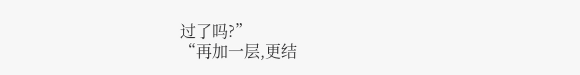过了吗?”
“再加一层,更结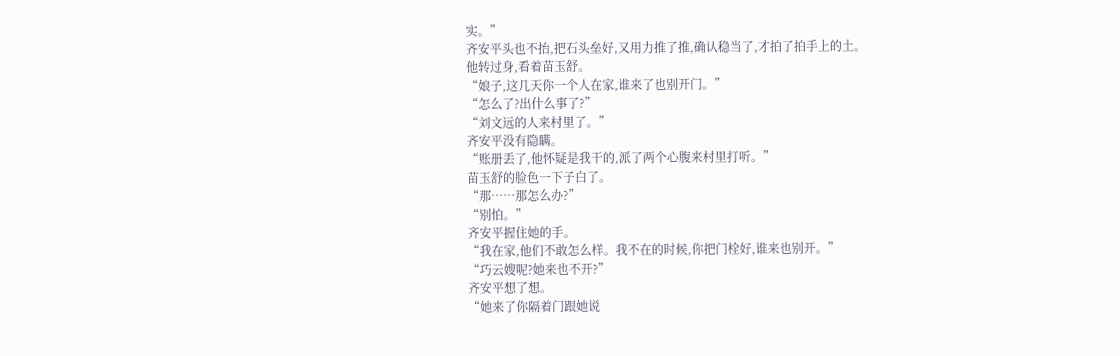实。”
齐安平头也不抬,把石头垒好,又用力推了推,确认稳当了,才拍了拍手上的土。
他转过身,看着苗玉舒。
“娘子,这几天你一个人在家,谁来了也别开门。”
“怎么了?出什么事了?”
“刘文远的人来村里了。”
齐安平没有隐瞒。
“账册丢了,他怀疑是我干的,派了两个心腹来村里打听。”
苗玉舒的脸色一下子白了。
“那……那怎么办?”
“别怕。”
齐安平握住她的手。
“我在家,他们不敢怎么样。我不在的时候,你把门栓好,谁来也别开。”
“巧云嫂呢?她来也不开?”
齐安平想了想。
“她来了你隔着门跟她说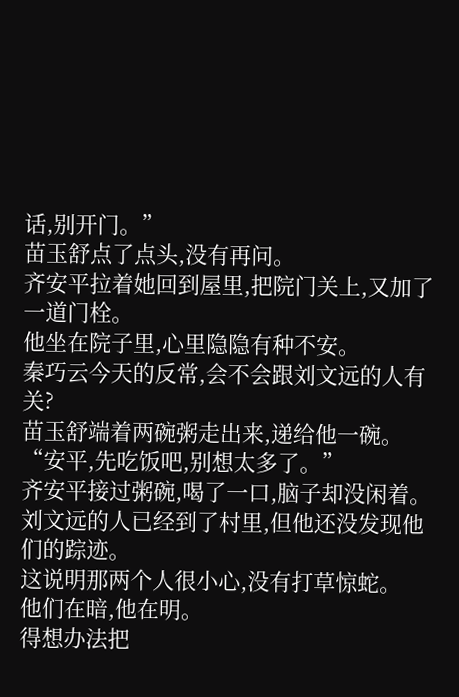话,别开门。”
苗玉舒点了点头,没有再问。
齐安平拉着她回到屋里,把院门关上,又加了一道门栓。
他坐在院子里,心里隐隐有种不安。
秦巧云今天的反常,会不会跟刘文远的人有关?
苗玉舒端着两碗粥走出来,递给他一碗。
“安平,先吃饭吧,别想太多了。”
齐安平接过粥碗,喝了一口,脑子却没闲着。
刘文远的人已经到了村里,但他还没发现他们的踪迹。
这说明那两个人很小心,没有打草惊蛇。
他们在暗,他在明。
得想办法把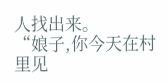人找出来。
“娘子,你今天在村里见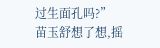过生面孔吗?”
苗玉舒想了想,摇